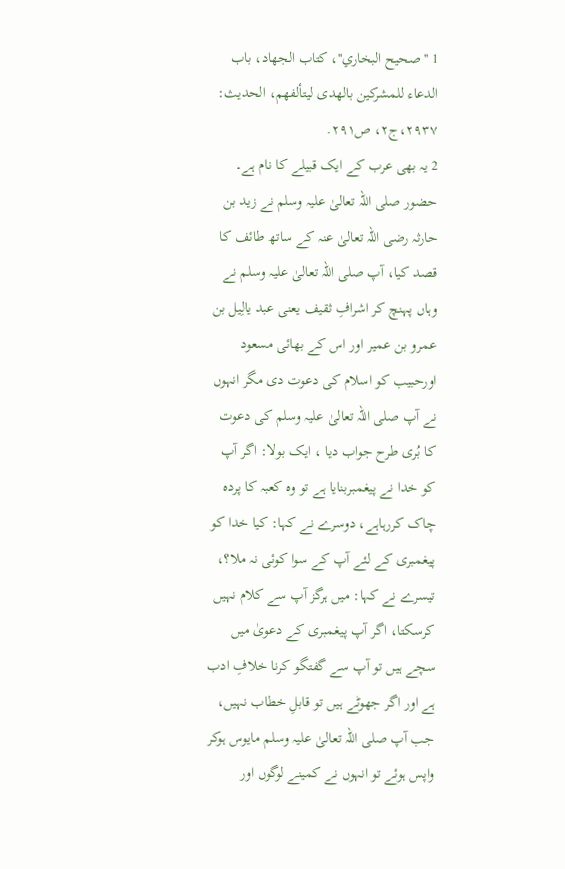1 ''صحیح البخاري''، کتاب الجھاد، باب الدعاء للمشرکین بالھدی لیتألفھم، الحدیث: ۲۹۳۷،ج۲، ص۲۹۱.
2 یہ بھی عرب کے ایک قبیلے کا نام ہے۔
حضور صلی اللہ تعالیٰ علیہ وسلم نے زید بن حارثہ رضی اللہ تعالیٰ عنہ کے ساتھ طائف کا قصد کیا، آپ صلی اللہ تعالیٰ علیہ وسلم نے وہاں پہنچ کر اشرافِ ثقیف یعنی عبد یالِیل بن عمرو بن عمیر اور اس کے بھائی مسعود اورحبیب کو اسلام کی دعوت دی مگر انہوں نے آپ صلی اللہ تعالیٰ علیہ وسلم کی دعوت کا بُری طرح جواب دیا ، ایک بولا: اگر آپ کو خدا نے پیغمبربنایا ہے تو وہ کعبہ کا پردہ چاک کررہاہے، دوسرے نے کہا: کیا خدا کو پیغمبری کے لئے آپ کے سوا کوئی نہ ملا؟، تیسرے نے کہا: میں ہرگز آپ سے کلام نہیں کرسکتا، اگر آپ پیغمبری کے دعویٰ میں سچے ہیں تو آپ سے گفتگو کرنا خلافِ ادب ہے اور اگر جھوٹے ہیں تو قابلِ خطاب نہیں، جب آپ صلی اللہ تعالیٰ علیہ وسلم مایوس ہوکر واپس ہوئے تو انہوں نے کمینے لوگوں اور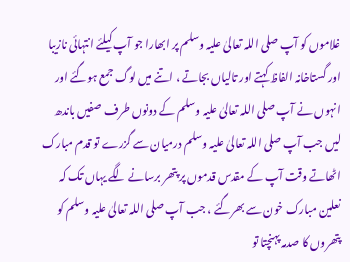غلاموں کو آپ صلی اللہ تعالیٰ علیہ وسلم پر ابھارا جو آپ کیلئے انتہائی نازیبا اور گستاخانہ الفاظ کہتے اور تالیاں بجاتے ، اتنے میں لوگ جمع ہوگئے اور انہوں نے آپ صلی اللہ تعالیٰ علیہ وسلم کے دونوں طرف صفیں باندھ لیں جب آپ صلی اللہ تعالیٰ علیہ وسلم درمیان سے گزرے تو قدم مبارک اٹھاتے وقت آپ کے مقدس قدموں پر پتھر برسانے لگے یہاں تک کہ نعلین مبارک خون سے بھرگئے ، جب آپ صلی اللہ تعالیٰ علیہ وسلم کو پتھروں کا صدمہ پہنچتا تو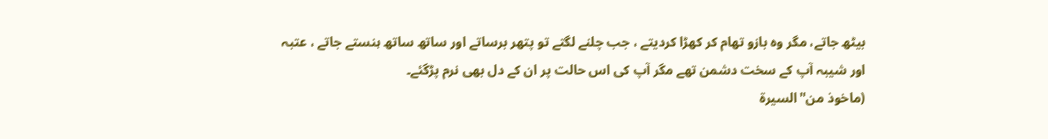بیٹھ جاتے، مگر وہ بازو تھام کر کھڑا کردیتے ، جب چلنے لگتے تو پتھر برساتے اور ساتھ ساتھ ہنستے جاتے ، عتبہ اور شیبہ آپ کے سخت دشمن تھے مگر آپ کی اس حالت پر ان کے دل بھی نرم پڑگئے۔
(ماخوذ من''السیرۃ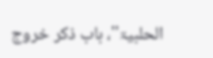الحلبیۃ''، باب ذکر خروج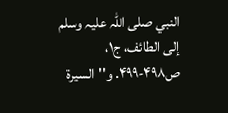النبي صلی اللہ علیہ وسلم إلی الطائف، ج۱، ص۴۹۸-۴۹۹. و''السیرۃ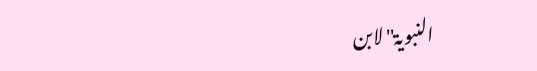النبویۃ'' لابن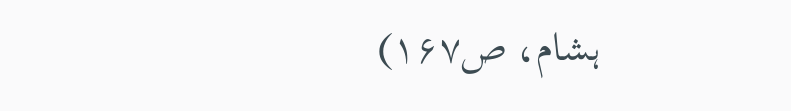ہشام، ص۱۶۷)